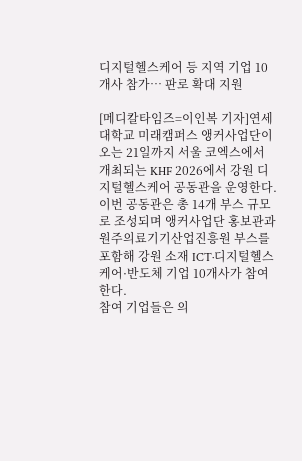디지털헬스케어 등 지역 기업 10개사 참가… 판로 확대 지원

[메디칼타임즈=이인복 기자]연세대학교 미래캠퍼스 앵커사업단이 오는 21일까지 서울 코엑스에서 개최되는 KHF 2026에서 강원 디지털헬스케어 공동관을 운영한다.
이번 공동관은 총 14개 부스 규모로 조성되며 앵커사업단 홍보관과 원주의료기기산업진흥원 부스를 포함해 강원 소재 ICT·디지털헬스케어·반도체 기업 10개사가 참여한다.
참여 기업들은 의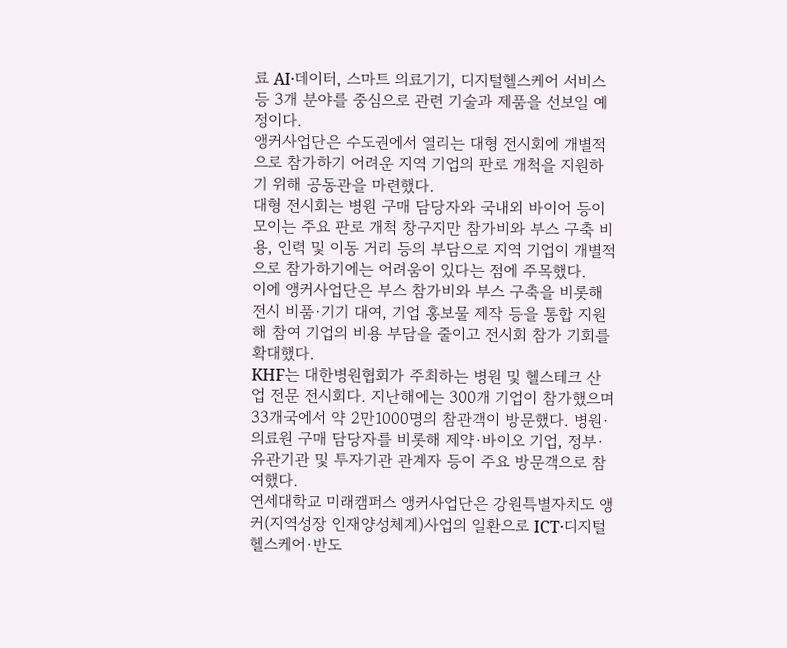료 AI·데이터, 스마트 의료기기, 디지털헬스케어 서비스 등 3개 분야를 중심으로 관련 기술과 제품을 선보일 예정이다.
앵커사업단은 수도권에서 열리는 대형 전시회에 개별적으로 참가하기 어려운 지역 기업의 판로 개척을 지원하기 위해 공동관을 마련했다.
대형 전시회는 병원 구매 담당자와 국내외 바이어 등이 모이는 주요 판로 개척 창구지만 참가비와 부스 구축 비용, 인력 및 이동 거리 등의 부담으로 지역 기업이 개별적으로 참가하기에는 어려움이 있다는 점에 주목했다.
이에 앵커사업단은 부스 참가비와 부스 구축을 비롯해 전시 비품·기기 대여, 기업 홍보물 제작 등을 통합 지원해 참여 기업의 비용 부담을 줄이고 전시회 참가 기회를 확대했다.
KHF는 대한병원협회가 주최하는 병원 및 헬스테크 산업 전문 전시회다. 지난해에는 300개 기업이 참가했으며 33개국에서 약 2만1000명의 참관객이 방문했다. 병원·의료원 구매 담당자를 비롯해 제약·바이오 기업, 정부·유관기관 및 투자기관 관계자 등이 주요 방문객으로 참여했다.
연세대학교 미래캠퍼스 앵커사업단은 강원특별자치도 앵커(지역성장 인재양성체계)사업의 일환으로 ICT·디지털헬스케어·반도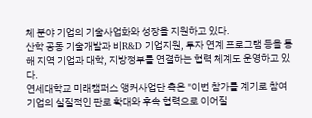체 분야 기업의 기술사업화와 성장을 지원하고 있다.
산학 공동 기술개발과 비R&D 기업지원, 투자 연계 프로그램 등을 통해 지역 기업과 대학, 지방정부를 연결하는 협력 체계도 운영하고 있다.
연세대학교 미래캠퍼스 앵커사업단 측은 "이번 참가를 계기로 참여 기업의 실질적인 판로 확대와 후속 협력으로 이어질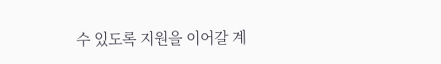수 있도록 지원을 이어갈 계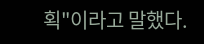획"이라고 말했다.